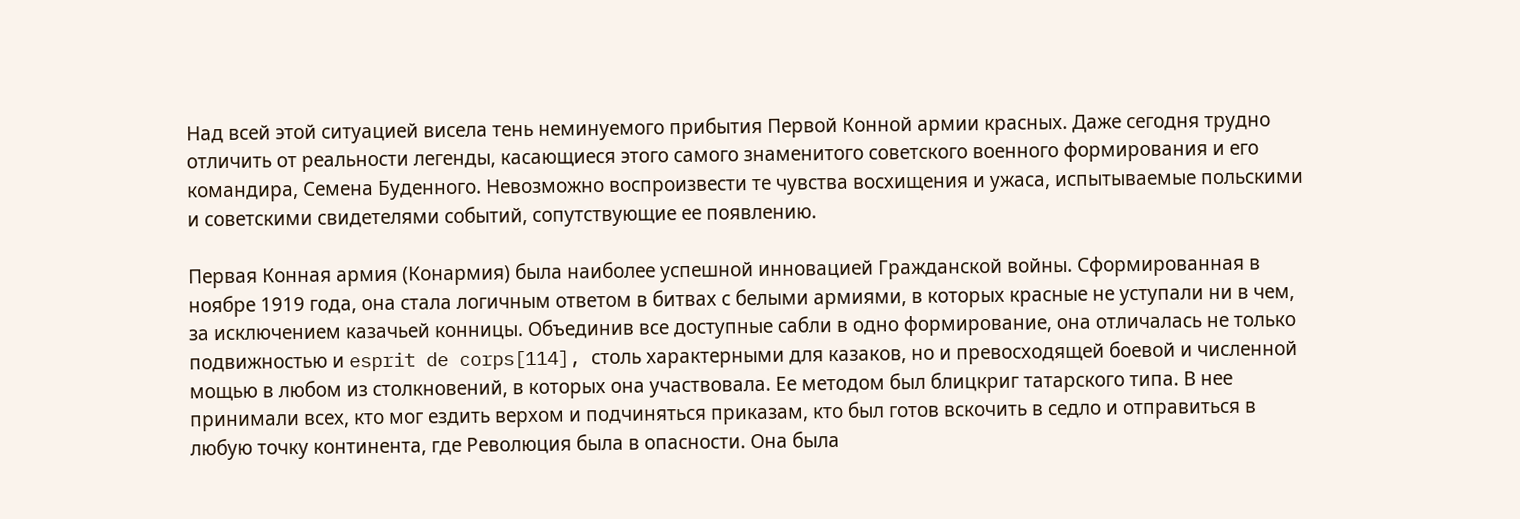Над всей этой ситуацией висела тень неминуемого прибытия Первой Конной армии красных. Даже сегодня трудно отличить от реальности легенды, касающиеся этого самого знаменитого советского военного формирования и его командира, Семена Буденного. Невозможно воспроизвести те чувства восхищения и ужаса, испытываемые польскими и советскими свидетелями событий, сопутствующие ее появлению.

Первая Конная армия (Конармия) была наиболее успешной инновацией Гражданской войны. Сформированная в ноябре 1919 года, она стала логичным ответом в битвах с белыми армиями, в которых красные не уступали ни в чем, за исключением казачьей конницы. Объединив все доступные сабли в одно формирование, она отличалась не только подвижностью и esprit de corps[114], столь характерными для казаков, но и превосходящей боевой и численной мощью в любом из столкновений, в которых она участвовала. Ее методом был блицкриг татарского типа. В нее принимали всех, кто мог ездить верхом и подчиняться приказам, кто был готов вскочить в седло и отправиться в любую точку континента, где Революция была в опасности. Она была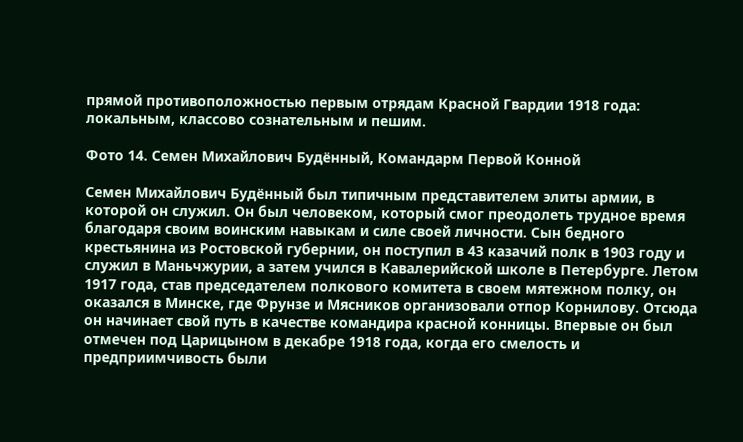прямой противоположностью первым отрядам Красной Гвардии 1918 года: локальным, классово сознательным и пешим.

Фото 14. Семен Михайлович Будённый, Командарм Первой Конной

Семен Михайлович Будённый был типичным представителем элиты армии, в которой он служил. Он был человеком, который смог преодолеть трудное время благодаря своим воинским навыкам и силе своей личности. Сын бедного крестьянина из Ростовской губернии, он поступил в 43 казачий полк в 1903 году и служил в Маньчжурии, а затем учился в Кавалерийской школе в Петербурге. Летом 1917 года, став председателем полкового комитета в своем мятежном полку, он оказался в Минске, где Фрунзе и Мясников организовали отпор Корнилову. Отсюда он начинает свой путь в качестве командира красной конницы. Впервые он был отмечен под Царицыном в декабре 1918 года, когда его смелость и предприимчивость были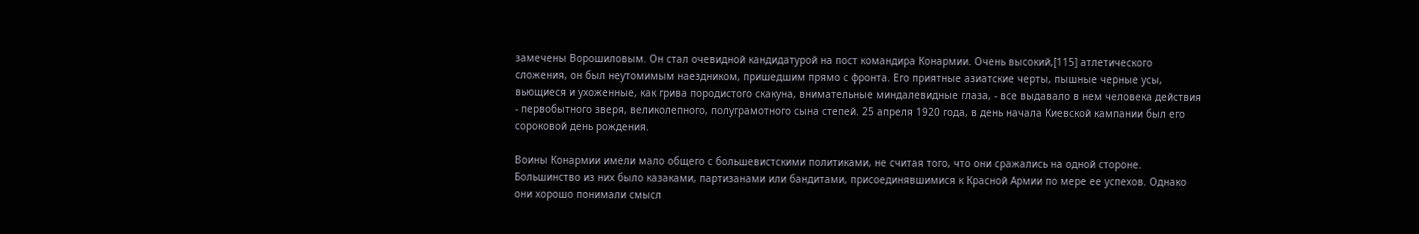замечены Ворошиловым. Он стал очевидной кандидатурой на пост командира Конармии. Очень высокий,[115] атлетического сложения, он был неутомимым наездником, пришедшим прямо с фронта. Его приятные азиатские черты, пышные черные усы, вьющиеся и ухоженные, как грива породистого скакуна, внимательные миндалевидные глаза, - все выдавало в нем человека действия - первобытного зверя, великолепного, полуграмотного сына степей. 25 апреля 1920 года, в день начала Киевской кампании был его сороковой день рождения.

Воины Конармии имели мало общего с большевистскими политиками, не считая того, что они сражались на одной стороне. Большинство из них было казаками, партизанами или бандитами, присоединявшимися к Красной Армии по мере ее успехов. Однако они хорошо понимали смысл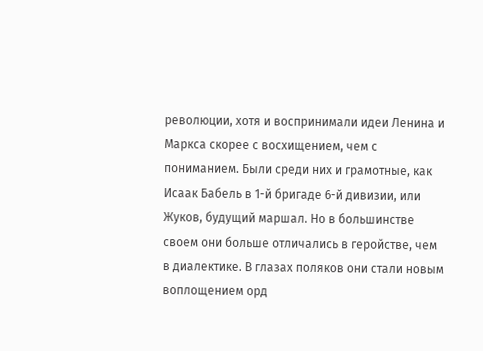революции, хотя и воспринимали идеи Ленина и Маркса скорее с восхищением, чем с пониманием. Были среди них и грамотные, как Исаак Бабель в 1-й бригаде 6-й дивизии, или Жуков, будущий маршал. Но в большинстве своем они больше отличались в геройстве, чем в диалектике. В глазах поляков они стали новым воплощением орд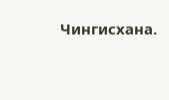Чингисхана.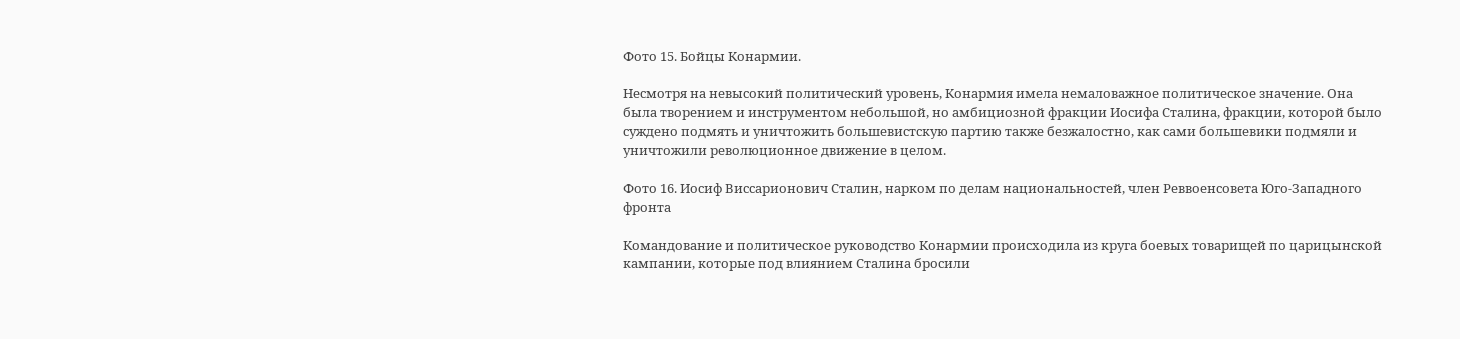Фото 15. Бойцы Конармии.

Несмотря на невысокий политический уровень, Конармия имела немаловажное политическое значение. Она была творением и инструментом небольшой, но амбициозной фракции Иосифа Сталина, фракции, которой было суждено подмять и уничтожить большевистскую партию также безжалостно, как сами большевики подмяли и уничтожили революционное движение в целом.

Фото 16. Иосиф Виссарионович Сталин, нарком по делам национальностей, член Реввоенсовета Юго-Западного фронта

Командование и политическое руководство Конармии происходила из круга боевых товарищей по царицынской кампании, которые под влиянием Сталина бросили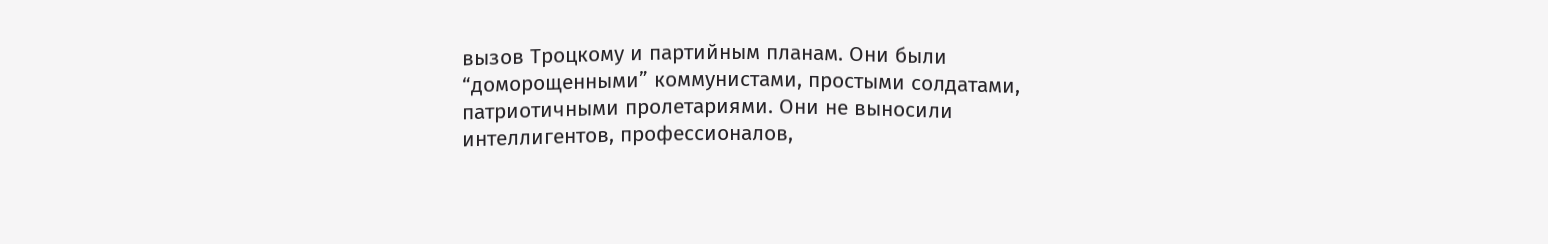вызов Троцкому и партийным планам. Они были “доморощенными” коммунистами, простыми солдатами, патриотичными пролетариями. Они не выносили интеллигентов, профессионалов,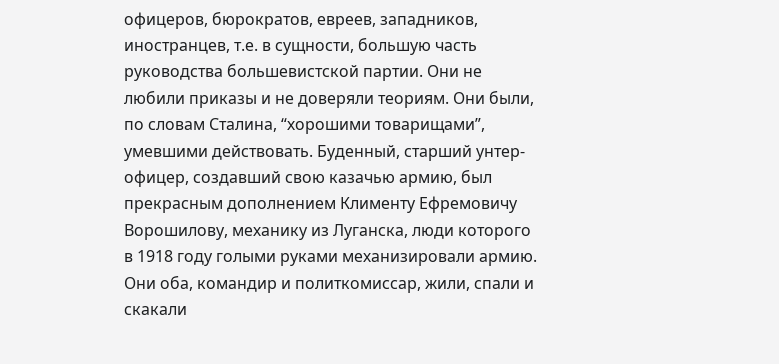офицеров, бюрократов, евреев, западников, иностранцев, т.е. в сущности, большую часть руководства большевистской партии. Они не любили приказы и не доверяли теориям. Они были, по словам Сталина, “хорошими товарищами”, умевшими действовать. Буденный, старший унтер-офицер, создавший свою казачью армию, был прекрасным дополнением Клименту Ефремовичу Ворошилову, механику из Луганска, люди которого в 1918 году голыми руками механизировали армию. Они оба, командир и политкомиссар, жили, спали и скакали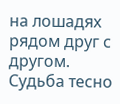на лошадях рядом друг с другом. Судьба тесно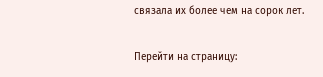связала их более чем на сорок лет.

Перейти на страницу: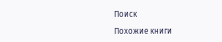Поиск

Похожие книги